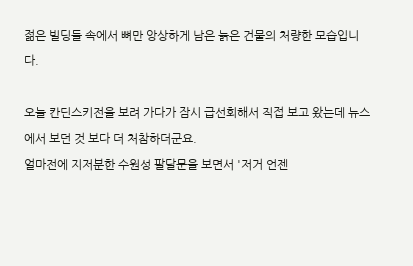젊은 빌딩들 속에서 뼈만 앙상하게 남은 늙은 건물의 처량한 모습입니다.

오늘 칸딘스키전을 보려 가다가 잠시 급선회해서 직접 보고 왔는데 뉴스에서 보던 것 보다 더 처참하더군요.
얼마전에 지저분한 수원성 팔달문을 보면서 '저거 언젠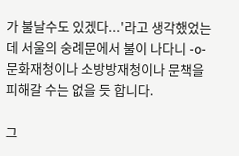가 불날수도 있겠다...'라고 생각했었는데 서울의 숭례문에서 불이 나다니 -o- 문화재청이나 소방방재청이나 문책을 피해갈 수는 없을 듯 합니다.

그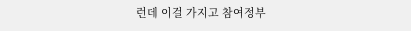런데 이걸 가지고 참여정부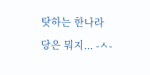탓하는 한나라당은 뭐지... -ㅅ-